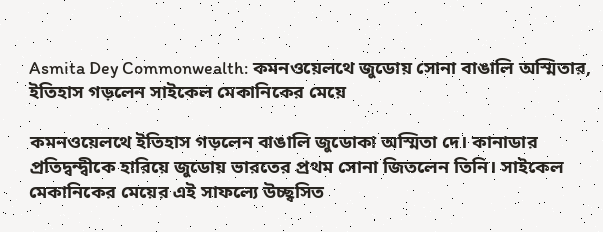Asmita Dey Commonwealth: কমনওয়েলথে জুডোয় সোনা বাঙালি অস্মিতার, ইতিহাস গড়লেন সাইকেল মেকানিকের মেয়ে

কমনওয়েলথে ইতিহাস গড়লেন বাঙালি জুডোকা অস্মিতা দে। কানাডার প্রতিদ্বন্দ্বীকে হারিয়ে জুডোয় ভারতের প্রথম সোনা জিতলেন তিনি। সাইকেল মেকানিকের মেয়ের এই সাফল্যে উচ্ছ্বসিত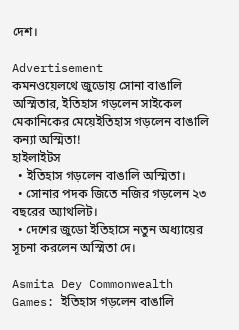দেশ।

Advertisement
কমনওয়েলথে জুডোয় সোনা বাঙালি অস্মিতার, ইতিহাস গড়লেন সাইকেল মেকানিকের মেয়েইতিহাস গড়লেন বাঙালি কন্যা অস্মিতা!
হাইলাইটস
  • ইতিহাস গড়লেন বাঙালি অস্মিতা।
  • সোনার পদক জিতে নজির গড়লেন ২৩ বছরের অ্যাথলিট।
  • দেশের জুডো ইতিহাসে নতুন অধ্যায়ের সূচনা করলেন অস্মিতা দে।

Asmita Dey Commonwealth Games: ইতিহাস গড়লেন বাঙালি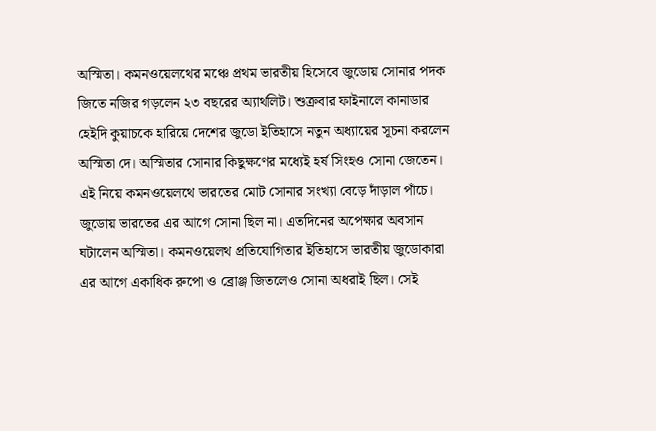অস্মিতা। কমনওয়েলথের মঞ্চে প্রথম ভারতীয় হিসেবে জুডোয় সোনার পদক জিতে নজির গড়লেন ২৩ বছরের অ্যাথলিট। শুক্রবার ফাইনালে কানাডার হেইদি কুয়াচকে হারিয়ে দেশের জুডো ইতিহাসে নতুন অধ্যায়ের সূচনা করলেন অস্মিতা দে। অস্মিতার সোনার কিছুক্ষণের মধ্যেই হর্ষ সিংহও সোনা জেতেন। এই নিয়ে কমনওয়েলথে ভারতের মোট সোনার সংখ্যা বেড়ে দাঁড়াল পাঁচে। জুডোয় ভারতের এর আগে সোনা ছিল না। এতদিনের অপেক্ষার অবসান ঘটালেন অস্মিতা। কমনওয়েলথ প্রতিযোগিতার ইতিহাসে ভারতীয় জুডোকারা এর আগে একাধিক রুপো ও ব্রোঞ্জ জিতলেও সোনা অধরাই ছিল। সেই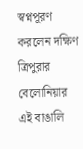স্বপ্নপূরণ করলেন দক্ষিণ ত্রিপুরার বেলোনিয়ার এই বাঙালি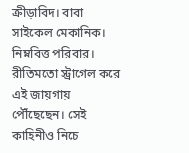ক্রীড়াবিদ। বাবা সাইকেল মেকানিক। নিম্নবিত্ত পরিবার। রীতিমতো স্ট্রাগেল করে এই জায়গায় পৌঁছেছেন। সেই কাহিনীও নিচে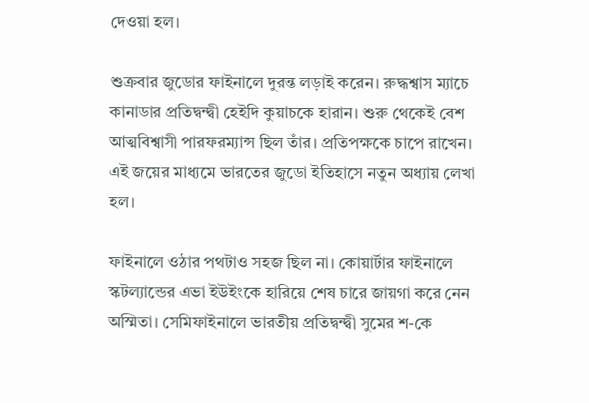দেওয়া হল।

শুক্রবার জুডোর ফাইনালে দুরন্ত লড়াই করেন। রুদ্ধশ্বাস ম্যাচে কানাডার প্রতিদ্বন্দ্বী হেইদি কুয়াচকে হারান। শুরু থেকেই বেশ আত্মবিশ্বাসী পারফরম্যান্স ছিল তাঁর। প্রতিপক্ষকে চাপে রাখেন। এই জয়ের মাধ্যমে ভারতের জুডো ইতিহাসে নতুন অধ্যায় লেখা হল।

ফাইনালে ওঠার পথটাও সহজ ছিল না। কোয়ার্টার ফাইনালে স্কটল্যান্ডের এভা ইউইংকে হারিয়ে শেষ চারে জায়গা করে নেন অস্মিতা। সেমিফাইনালে ভারতীয় প্রতিদ্বন্দ্বী সুমের শ-কে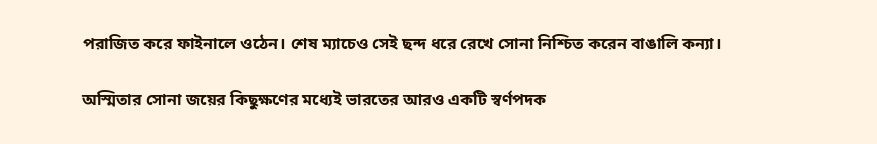পরাজিত করে ফাইনালে ওঠেন। শেষ ম্যাচেও সেই ছন্দ ধরে রেখে সোনা নিশ্চিত করেন বাঙালি কন্যা।

অস্মিতার সোনা জয়ের কিছুক্ষণের মধ্যেই ভারতের আরও একটি স্বর্ণপদক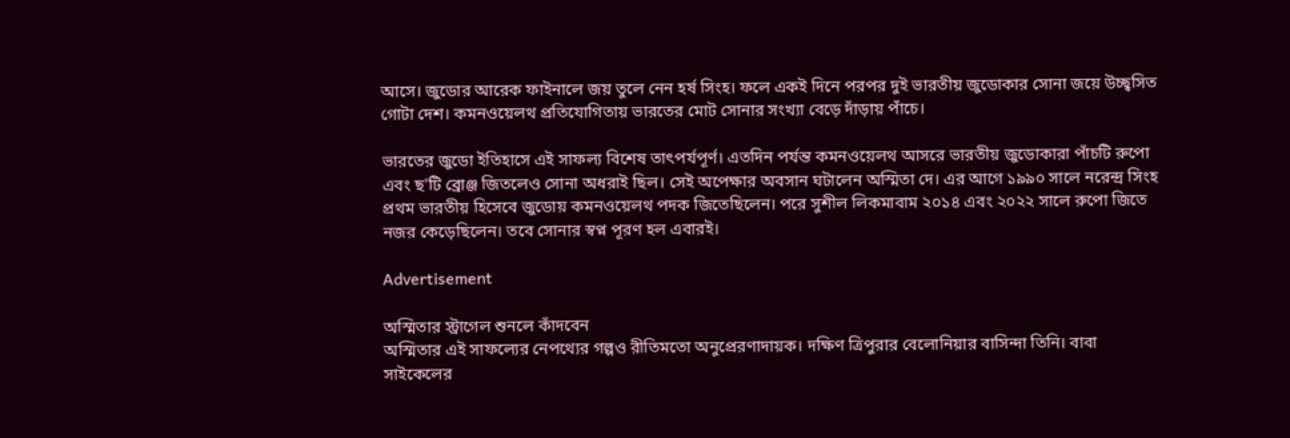আসে। জুডোর আরেক ফাইনালে জয় তুলে নেন হর্ষ সিংহ। ফলে একই দিনে পরপর দুই ভারতীয় জুডোকার সোনা জয়ে উচ্ছ্বসিত গোটা দেশ। কমনওয়েলথ প্রতিযোগিতায় ভারতের মোট সোনার সংখ্যা বেড়ে দাঁড়ায় পাঁচে।

ভারতের জুডো ইতিহাসে এই সাফল্য বিশেষ তাৎপর্যপূর্ণ। এতদিন পর্যন্ত কমনওয়েলথ আসরে ভারতীয় জুডোকারা পাঁচটি রুপো এবং ছ'টি ব্রোঞ্জ জিতলেও সোনা অধরাই ছিল। সেই অপেক্ষার অবসান ঘটালেন অস্মিতা দে। এর আগে ১৯৯০ সালে নরেন্দ্র সিংহ প্রথম ভারতীয় হিসেবে জুডোয় কমনওয়েলথ পদক জিতেছিলেন। পরে সুশীল লিকমাবাম ২০১৪ এবং ২০২২ সালে রুপো জিতে নজর কেড়েছিলেন। তবে সোনার স্বপ্ন পূরণ হল এবারই।

Advertisement

অস্মিতার স্ট্রাগেল শুনলে কাঁদবেন
অস্মিতার এই সাফল্যের নেপথ্যের গল্পও রীতিমতো অনুপ্রেরণাদায়ক। দক্ষিণ ত্রিপুরার বেলোনিয়ার বাসিন্দা তিনি। বাবা সাইকেলের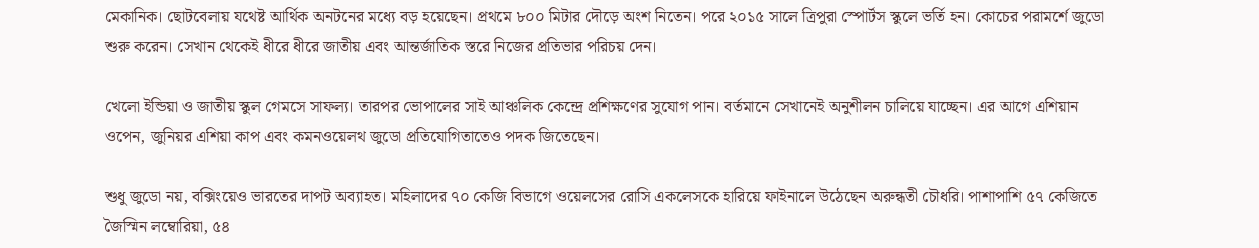মেকানিক। ছোটবেলায় যথেষ্ট আর্থিক অনটনের মধ্যে বড় হয়েছেন। প্রথমে ৮০০ মিটার দৌড়ে অংশ নিতেন। পরে ২০১৫ সালে ত্রিপুরা স্পোর্টস স্কুলে ভর্তি হন। কোচের পরামর্শে জুডো শুরু করেন। সেখান থেকেই ধীরে ধীরে জাতীয় এবং আন্তর্জাতিক স্তরে নিজের প্রতিভার পরিচয় দেন।

খেলো ইন্ডিয়া ও জাতীয় স্কুল গেমসে সাফল্য। তারপর ভোপালের সাই আঞ্চলিক কেন্দ্রে প্রশিক্ষণের সুযোগ পান। বর্তমানে সেখানেই অনুশীলন চালিয়ে যাচ্ছেন। এর আগে এশিয়ান ওপেন, জুনিয়র এশিয়া কাপ এবং কমনওয়েলথ জুডো প্রতিযোগিতাতেও পদক জিতেছেন।

শুধু জুডো নয়, বক্সিংয়েও ভারতের দাপট অব্যাহত। মহিলাদের ৭০ কেজি বিভাগে ওয়েলসের রোসি একলেসকে হারিয়ে ফাইনালে উঠেছেন অরুন্ধতী চৌধরি। পাশাপাশি ৫৭ কেজিতে জৈস্মিন লম্বোরিয়া, ৫৪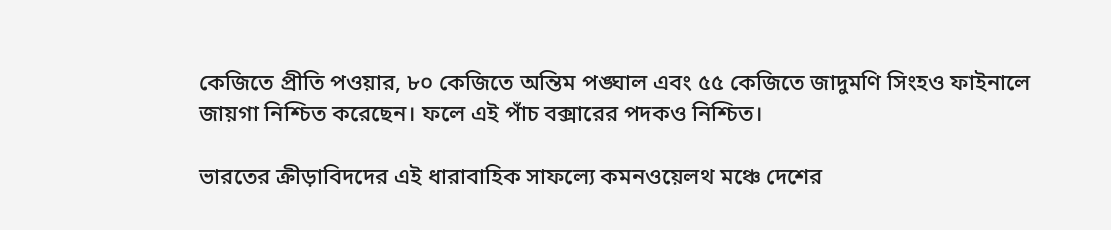কেজিতে প্রীতি পওয়ার, ৮০ কেজিতে অন্তিম পঙ্ঘাল এবং ৫৫ কেজিতে জাদুমণি সিংহও ফাইনালে জায়গা নিশ্চিত করেছেন। ফলে এই পাঁচ বক্সারের পদকও নিশ্চিত।

ভারতের ক্রীড়াবিদদের এই ধারাবাহিক সাফল্যে কমনওয়েলথ মঞ্চে দেশের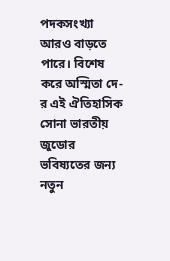পদকসংখ্যা আরও বাড়তে পারে। বিশেষ করে অস্মিতা দে-র এই ঐতিহাসিক সোনা ভারতীয় জুডোর ভবিষ্যতের জন্য নতুন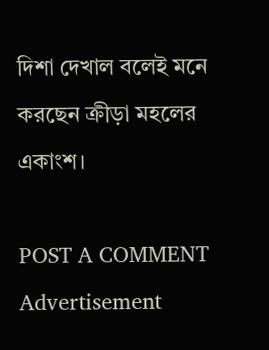দিশা দেখাল বলেই মনে করছেন ক্রীড়া মহলের একাংশ।

POST A COMMENT
Advertisement